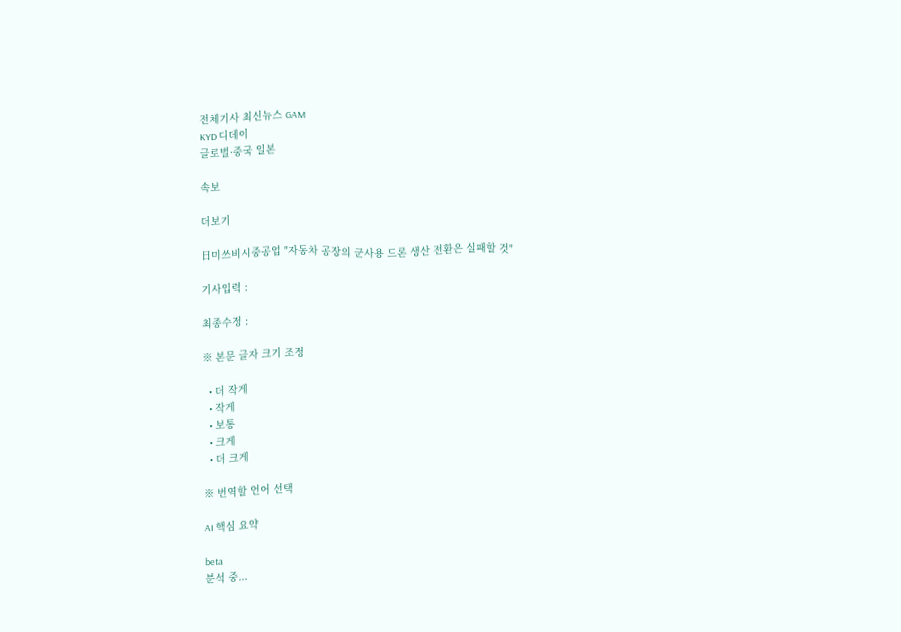전체기사 최신뉴스 GAM
KYD 디데이
글로벌·중국 일본

속보

더보기

日미쓰비시중공업 "자동차 공장의 군사용 드론 생산 전환은 실패할 것"

기사입력 :

최종수정 :

※ 본문 글자 크기 조정

  • 더 작게
  • 작게
  • 보통
  • 크게
  • 더 크게

※ 번역할 언어 선택

AI 핵심 요약

beta
분석 중...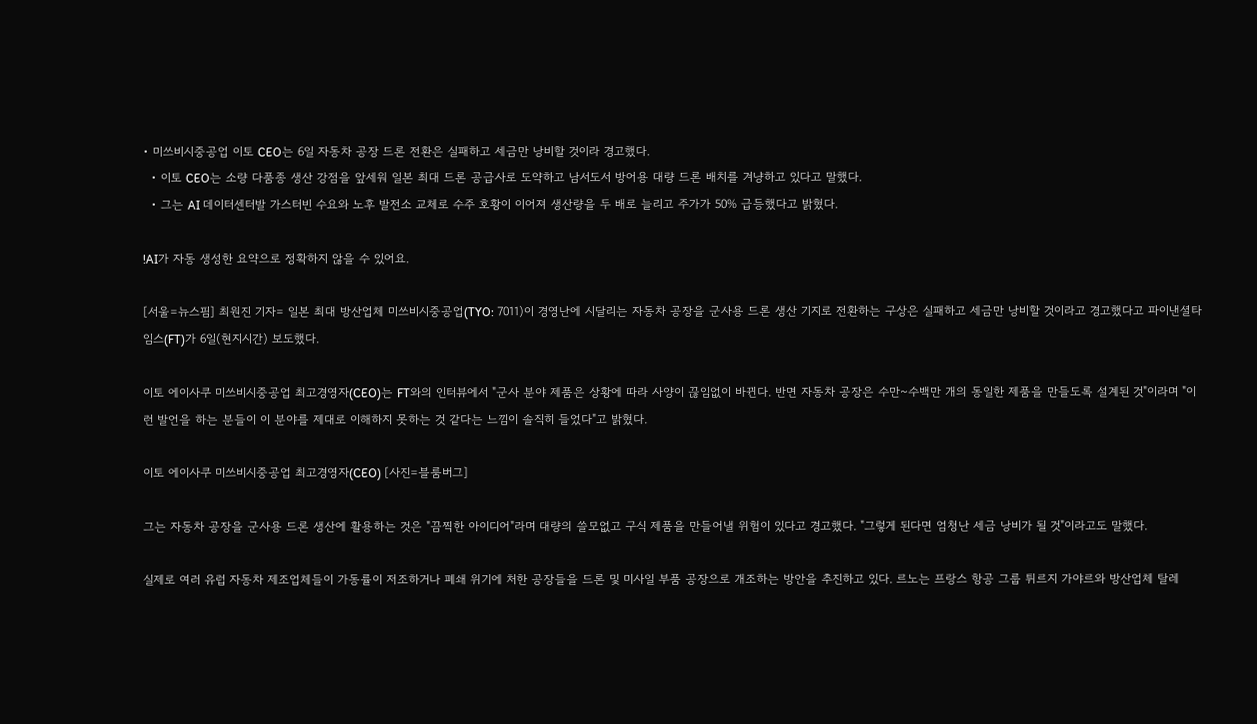• 미쓰비시중공업 이토 CEO는 6일 자동차 공장 드론 전환은 실패하고 세금만 낭비할 것이라 경고했다.
  • 이토 CEO는 소량 다품종 생산 강점을 앞세워 일본 최대 드론 공급사로 도약하고 남서도서 방어용 대량 드론 배치를 겨냥하고 있다고 말했다.
  • 그는 AI 데이터센터발 가스터빈 수요와 노후 발전소 교체로 수주 호황이 이어져 생산량을 두 배로 늘리고 주가가 50% 급등했다고 밝혔다.

!AI가 자동 생성한 요약으로 정확하지 않을 수 있어요.

[서울=뉴스핌] 최원진 기자= 일본 최대 방산업체 미쓰비시중공업(TYO: 7011)이 경영난에 시달리는 자동차 공장을 군사용 드론 생산 기지로 전환하는 구상은 실패하고 세금만 낭비할 것이라고 경고했다고 파이낸셜타임스(FT)가 6일(현지시간) 보도했다.

이토 에이사쿠 미쓰비시중공업 최고경영자(CEO)는 FT와의 인터뷰에서 "군사 분야 제품은 상황에 따라 사양이 끊임없이 바뀐다. 반면 자동차 공장은 수만~수백만 개의 동일한 제품을 만들도록 설계된 것"이라며 "이런 발언을 하는 분들이 이 분야를 제대로 이해하지 못하는 것 같다는 느낌이 솔직히 들었다"고 밝혔다.

이토 에이사쿠 미쓰비시중공업 최고경영자(CEO) [사진=블룸버그]

그는 자동차 공장을 군사용 드론 생산에 활용하는 것은 "끔찍한 아이디어"라며 대량의 쓸모없고 구식 제품을 만들어낼 위험이 있다고 경고했다. "그렇게 된다면 엄청난 세금 낭비가 될 것"이라고도 말했다.

실제로 여러 유럽 자동차 제조업체들이 가동률이 저조하거나 폐쇄 위기에 처한 공장들을 드론 및 미사일 부품 공장으로 개조하는 방안을 추진하고 있다. 르노는 프랑스 항공 그룹 튀르지 가야르와 방산업체 탈레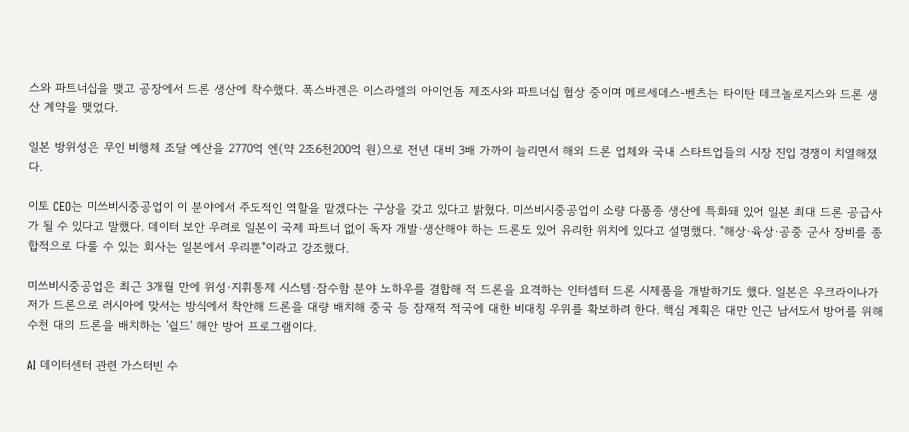스와 파트너십을 맺고 공장에서 드론 생산에 착수했다. 폭스바겐은 이스라엘의 아이언돔 제조사와 파트너십 협상 중이며 메르세데스-벤츠는 타이탄 테크놀로지스와 드론 생산 계약을 맺었다.

일본 방위성은 무인 비행체 조달 예산을 2770억 엔(약 2조6천200억 원)으로 전년 대비 3배 가까이 늘리면서 해외 드론 업체와 국내 스타트업들의 시장 진입 경쟁이 치열해졌다.

이토 CEO는 미쓰비시중공업이 이 분야에서 주도적인 역할을 맡겠다는 구상을 갖고 있다고 밝혔다. 미쓰비시중공업이 소량 다품종 생산에 특화돼 있어 일본 최대 드론 공급사가 될 수 있다고 말했다. 데이터 보안 우려로 일본이 국제 파트너 없이 독자 개발·생산해야 하는 드론도 있어 유리한 위치에 있다고 설명했다. "해상·육상·공중 군사 장비를 종합적으로 다룰 수 있는 회사는 일본에서 우리뿐"이라고 강조했다.

미쓰비시중공업은 최근 3개월 만에 위성·지휘통제 시스템·잠수함 분야 노하우를 결합해 적 드론을 요격하는 인터셉터 드론 시제품을 개발하기도 했다. 일본은 우크라이나가 저가 드론으로 러시아에 맞서는 방식에서 착안해 드론을 대량 배치해 중국 등 잠재적 적국에 대한 비대칭 우위를 확보하려 한다. 핵심 계획은 대만 인근 남서도서 방어를 위해 수천 대의 드론을 배치하는 '쉴드' 해안 방어 프로그램이다.

AI 데이터센터 관련 가스터빈 수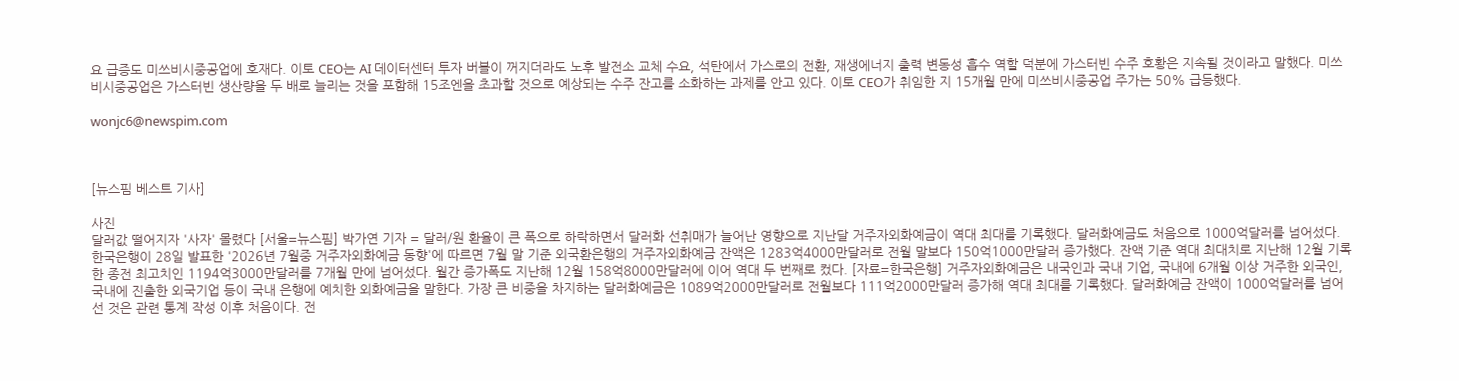요 급증도 미쓰비시중공업에 호재다. 이토 CEO는 AI 데이터센터 투자 버블이 꺼지더라도 노후 발전소 교체 수요, 석탄에서 가스로의 전환, 재생에너지 출력 변동성 흡수 역할 덕분에 가스터빈 수주 호황은 지속될 것이라고 말했다. 미쓰비시중공업은 가스터빈 생산량을 두 배로 늘리는 것을 포함해 15조엔을 초과할 것으로 예상되는 수주 잔고를 소화하는 과제를 안고 있다. 이토 CEO가 취임한 지 15개월 만에 미쓰비시중공업 주가는 50% 급등했다.

wonjc6@newspim.com



[뉴스핌 베스트 기사]

사진
달러값 떨어지자 '사자' 몰렸다 [서울=뉴스핌] 박가연 기자 = 달러/원 환율이 큰 폭으로 하락하면서 달러화 선취매가 늘어난 영향으로 지난달 거주자외화예금이 역대 최대를 기록했다. 달러화예금도 처음으로 1000억달러를 넘어섰다. 한국은행이 28일 발표한 '2026년 7월중 거주자외화예금 동향'에 따르면 7월 말 기준 외국환은행의 거주자외화예금 잔액은 1283억4000만달러로 전월 말보다 150억1000만달러 증가했다. 잔액 기준 역대 최대치로 지난해 12월 기록한 종전 최고치인 1194억3000만달러를 7개월 만에 넘어섰다. 월간 증가폭도 지난해 12월 158억8000만달러에 이어 역대 두 번째로 컸다. [자료=한국은행] 거주자외화예금은 내국인과 국내 기업, 국내에 6개월 이상 거주한 외국인, 국내에 진출한 외국기업 등이 국내 은행에 예치한 외화예금을 말한다. 가장 큰 비중을 차지하는 달러화예금은 1089억2000만달러로 전월보다 111억2000만달러 증가해 역대 최대를 기록했다. 달러화예금 잔액이 1000억달러를 넘어선 것은 관련 통계 작성 이후 처음이다. 전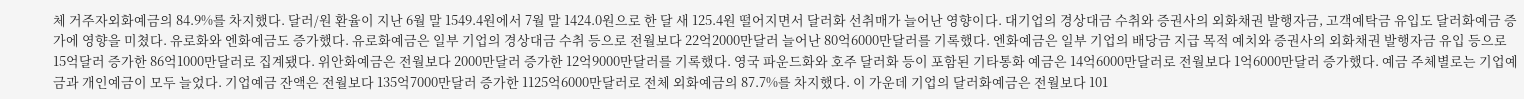체 거주자외화예금의 84.9%를 차지했다. 달러/원 환율이 지난 6월 말 1549.4원에서 7월 말 1424.0원으로 한 달 새 125.4원 떨어지면서 달러화 선취매가 늘어난 영향이다. 대기업의 경상대금 수취와 증권사의 외화채권 발행자금, 고객예탁금 유입도 달러화예금 증가에 영향을 미쳤다. 유로화와 엔화예금도 증가했다. 유로화예금은 일부 기업의 경상대금 수취 등으로 전월보다 22억2000만달러 늘어난 80억6000만달러를 기록했다. 엔화예금은 일부 기업의 배당금 지급 목적 예치와 증권사의 외화채권 발행자금 유입 등으로 15억달러 증가한 86억1000만달러로 집계됐다. 위안화예금은 전월보다 2000만달러 증가한 12억9000만달러를 기록했다. 영국 파운드화와 호주 달러화 등이 포함된 기타통화 예금은 14억6000만달러로 전월보다 1억6000만달러 증가했다. 예금 주체별로는 기업예금과 개인예금이 모두 늘었다. 기업예금 잔액은 전월보다 135억7000만달러 증가한 1125억6000만달러로 전체 외화예금의 87.7%를 차지했다. 이 가운데 기업의 달러화예금은 전월보다 101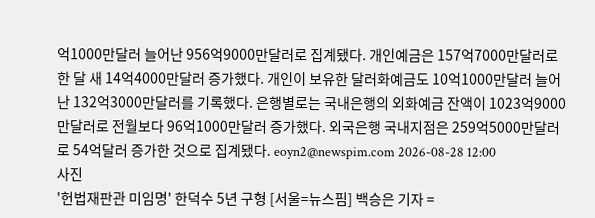억1000만달러 늘어난 956억9000만달러로 집계됐다. 개인예금은 157억7000만달러로 한 달 새 14억4000만달러 증가했다. 개인이 보유한 달러화예금도 10억1000만달러 늘어난 132억3000만달러를 기록했다. 은행별로는 국내은행의 외화예금 잔액이 1023억9000만달러로 전월보다 96억1000만달러 증가했다. 외국은행 국내지점은 259억5000만달러로 54억달러 증가한 것으로 집계됐다. eoyn2@newspim.com 2026-08-28 12:00
사진
'헌법재판관 미임명' 한덕수 5년 구형 [서울=뉴스핌] 백승은 기자 =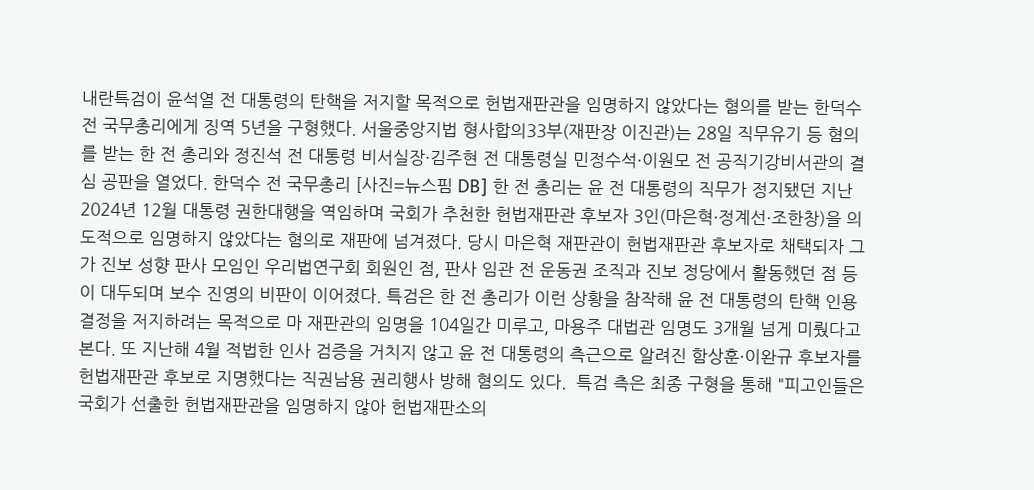내란특검이 윤석열 전 대통령의 탄핵을 저지할 목적으로 헌법재판관을 임명하지 않았다는 혐의를 받는 한덕수 전 국무총리에게 징역 5년을 구형했다. 서울중앙지법 형사합의33부(재판장 이진관)는 28일 직무유기 등 혐의를 받는 한 전 총리와 정진석 전 대통령 비서실장·김주현 전 대통령실 민정수석·이원모 전 공직기강비서관의 결심 공판을 열었다. 한덕수 전 국무총리 [사진=뉴스핌 DB] 한 전 총리는 윤 전 대통령의 직무가 정지됐던 지난 2024년 12월 대통령 권한대행을 역임하며 국회가 추천한 헌법재판관 후보자 3인(마은혁·정계선·조한창)을 의도적으로 임명하지 않았다는 혐의로 재판에 넘겨졌다. 당시 마은혁 재판관이 헌법재판관 후보자로 채택되자 그가 진보 성향 판사 모임인 우리법연구회 회원인 점, 판사 임관 전 운동권 조직과 진보 정당에서 활동했던 점 등이 대두되며 보수 진영의 비판이 이어졌다. 특검은 한 전 총리가 이런 상황을 참작해 윤 전 대통령의 탄핵 인용 결정을 저지하려는 목적으로 마 재판관의 임명을 104일간 미루고, 마용주 대법관 임명도 3개월 넘게 미뤘다고 본다. 또 지난해 4월 적법한 인사 검증을 거치지 않고 윤 전 대통령의 측근으로 알려진 함상훈·이완규 후보자를 헌법재판관 후보로 지명했다는 직권남용 권리행사 방해 혐의도 있다.  특검 측은 최종 구형을 통해 "피고인들은 국회가 선출한 헌법재판관을 임명하지 않아 헌법재판소의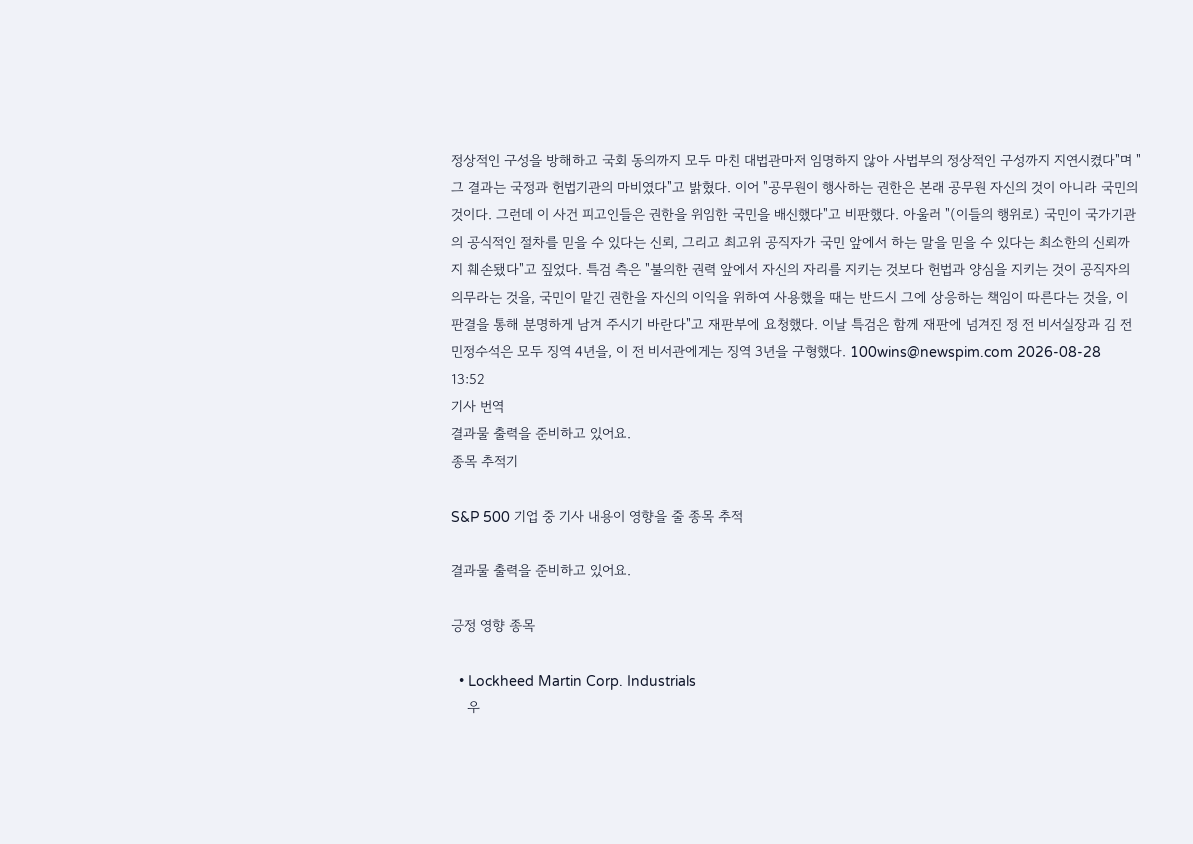정상적인 구성을 방해하고 국회 동의까지 모두 마친 대법관마저 임명하지 않아 사법부의 정상적인 구성까지 지연시켰다"며 "그 결과는 국정과 헌법기관의 마비였다"고 밝혔다. 이어 "공무원이 행사하는 권한은 본래 공무원 자신의 것이 아니라 국민의 것이다. 그런데 이 사건 피고인들은 권한을 위임한 국민을 배신했다"고 비판했다. 아울러 "(이들의 행위로) 국민이 국가기관의 공식적인 절차를 믿을 수 있다는 신뢰, 그리고 최고위 공직자가 국민 앞에서 하는 말을 믿을 수 있다는 최소한의 신뢰까지 훼손됐다"고 짚었다. 특검 측은 "불의한 권력 앞에서 자신의 자리를 지키는 것보다 헌법과 양심을 지키는 것이 공직자의 의무라는 것을, 국민이 맡긴 권한을 자신의 이익을 위하여 사용했을 때는 반드시 그에 상응하는 책임이 따른다는 것을, 이 판결을 통해 분명하게 남겨 주시기 바란다"고 재판부에 요청했다. 이날 특검은 함께 재판에 넘겨진 정 전 비서실장과 김 전 민정수석은 모두 징역 4년을, 이 전 비서관에게는 징역 3년을 구형했다. 100wins@newspim.com 2026-08-28 13:52
기사 번역
결과물 출력을 준비하고 있어요.
종목 추적기

S&P 500 기업 중 기사 내용이 영향을 줄 종목 추적

결과물 출력을 준비하고 있어요.

긍정 영향 종목

  • Lockheed Martin Corp. Industrials
    우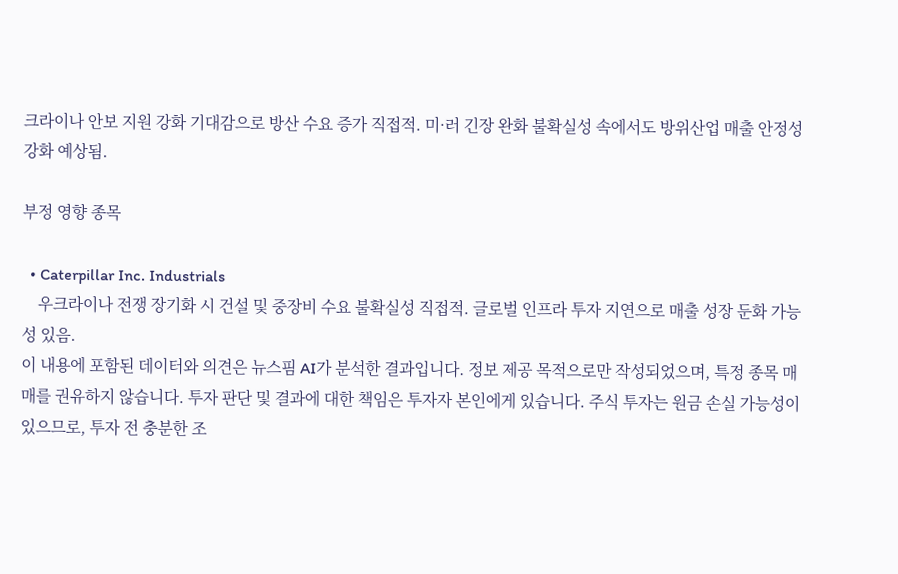크라이나 안보 지원 강화 기대감으로 방산 수요 증가 직접적. 미·러 긴장 완화 불확실성 속에서도 방위산업 매출 안정성 강화 예상됨.

부정 영향 종목

  • Caterpillar Inc. Industrials
    우크라이나 전쟁 장기화 시 건설 및 중장비 수요 불확실성 직접적. 글로벌 인프라 투자 지연으로 매출 성장 둔화 가능성 있음.
이 내용에 포함된 데이터와 의견은 뉴스핌 AI가 분석한 결과입니다. 정보 제공 목적으로만 작성되었으며, 특정 종목 매매를 권유하지 않습니다. 투자 판단 및 결과에 대한 책임은 투자자 본인에게 있습니다. 주식 투자는 원금 손실 가능성이 있으므로, 투자 전 충분한 조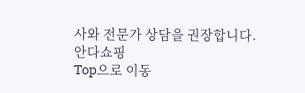사와 전문가 상담을 권장합니다.
안다쇼핑
Top으로 이동